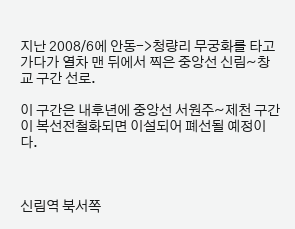지난 2008/6에 안동->청량리 무궁화를 타고 가다가 열차 맨 뒤에서 찍은 중앙선 신림~창교 구간 선로.

이 구간은 내후년에 중앙선 서원주~제천 구간이 복선전철화되면 이설되어 폐선될 예정이다.



신림역 북서쪽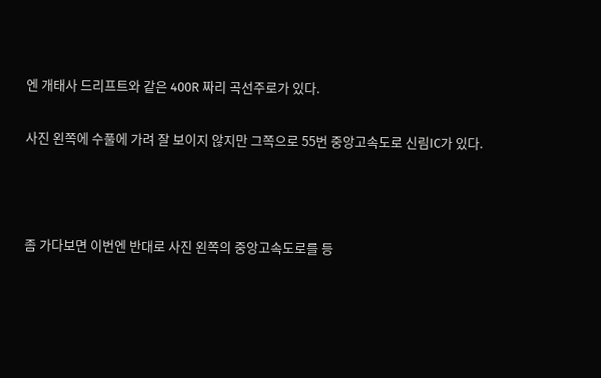엔 개태사 드리프트와 같은 400R 짜리 곡선주로가 있다.

사진 왼쪽에 수풀에 가려 잘 보이지 않지만 그쪽으로 55번 중앙고속도로 신림IC가 있다.



좀 가다보면 이번엔 반대로 사진 왼쪽의 중앙고속도로를 등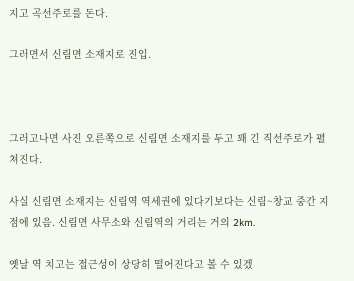지고 곡선주로를 돈다.

그러면서 신림면 소재지로 진입.



그러고나면 사진 오른쪽으로 신림면 소재지를 두고 꽤 긴 직선주로가 펼쳐진다.

사실 신림면 소재지는 신림역 역세권에 있다기보다는 신림~창교 중간 지점에 있음. 신림면 사무소와 신림역의 거리는 거의 2km.

옛날 역 치고는 접근성이 상당히 떨어진다고 볼 수 있겠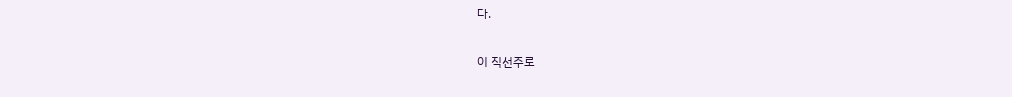다.

이 직선주로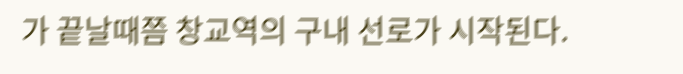가 끝날때쯤 창교역의 구내 선로가 시작된다.